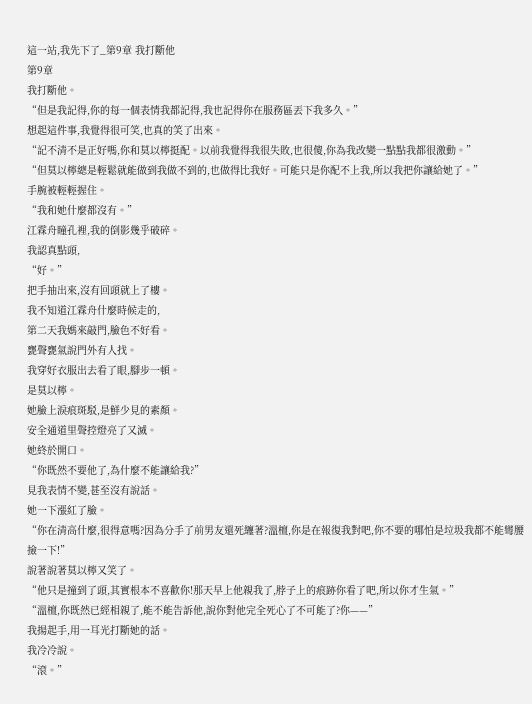這一站,我先下了_第9章 我打斷他
第9章
我打斷他。
“但是我記得,你的每一個表情我都記得,我也記得你在服務區丟下我多久。”
想起這件事,我覺得很可笑,也真的笑了出來。
“記不清不是正好嗎,你和莫以檸挺配。以前我覺得我很失敗,也很傻,你為我改變一點點我都很激動。”
“但莫以檸總是輕鬆就能做到我做不到的,也做得比我好。可能只是你配不上我,所以我把你讓給她了。”
手腕被輕輕握住。
“我和她什麼都沒有。”
江霖舟瞳孔裡,我的倒影幾乎破碎。
我認真點頭,
“好。”
把手抽出來,沒有回頭就上了樓。
我不知道江霖舟什麼時候走的,
第二天我媽來敲門,臉色不好看。
甕聲甕氣說門外有人找。
我穿好衣服出去看了眼,腳步一頓。
是莫以檸。
她臉上淚痕斑駁,是鮮少見的素顏。
安全通道里聲控燈亮了又滅。
她終於開口。
“你既然不要他了,為什麼不能讓給我?”
見我表情不變,甚至沒有說話。
她一下漲紅了臉。
“你在清高什麼,很得意嗎?因為分手了前男友還死纏著?溫檀,你是在報復我對吧,你不要的哪怕是垃圾我都不能彎腰撿一下!”
說著說著莫以檸又笑了。
“他只是撞到了頭,其實根本不喜歡你!那天早上他親我了,脖子上的痕跡你看了吧,所以你才生氣。”
“溫檀,你既然已經相親了,能不能告訴他,說你對他完全死心了不可能了?你——”
我揚起手,用一耳光打斷她的話。
我冷冷說。
“滾。”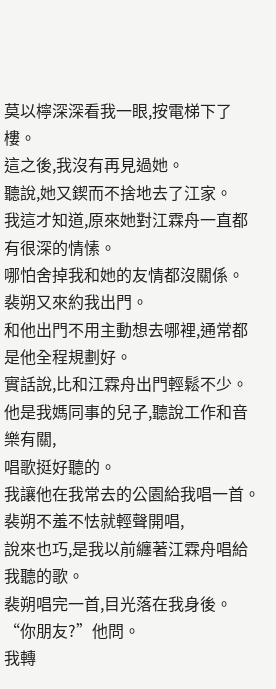莫以檸深深看我一眼,按電梯下了樓。
這之後,我沒有再見過她。
聽說,她又鍥而不捨地去了江家。
我這才知道,原來她對江霖舟一直都有很深的情愫。
哪怕舍掉我和她的友情都沒關係。
裴朔又來約我出門。
和他出門不用主動想去哪裡,通常都是他全程規劃好。
實話說,比和江霖舟出門輕鬆不少。
他是我媽同事的兒子,聽說工作和音樂有關,
唱歌挺好聽的。
我讓他在我常去的公園給我唱一首。
裴朔不羞不怯就輕聲開唱,
說來也巧,是我以前纏著江霖舟唱給我聽的歌。
裴朔唱完一首,目光落在我身後。
“你朋友?”他問。
我轉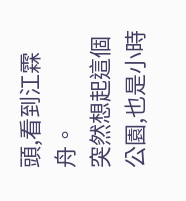頭,看到江霖舟。
突然想起這個公園,也是小時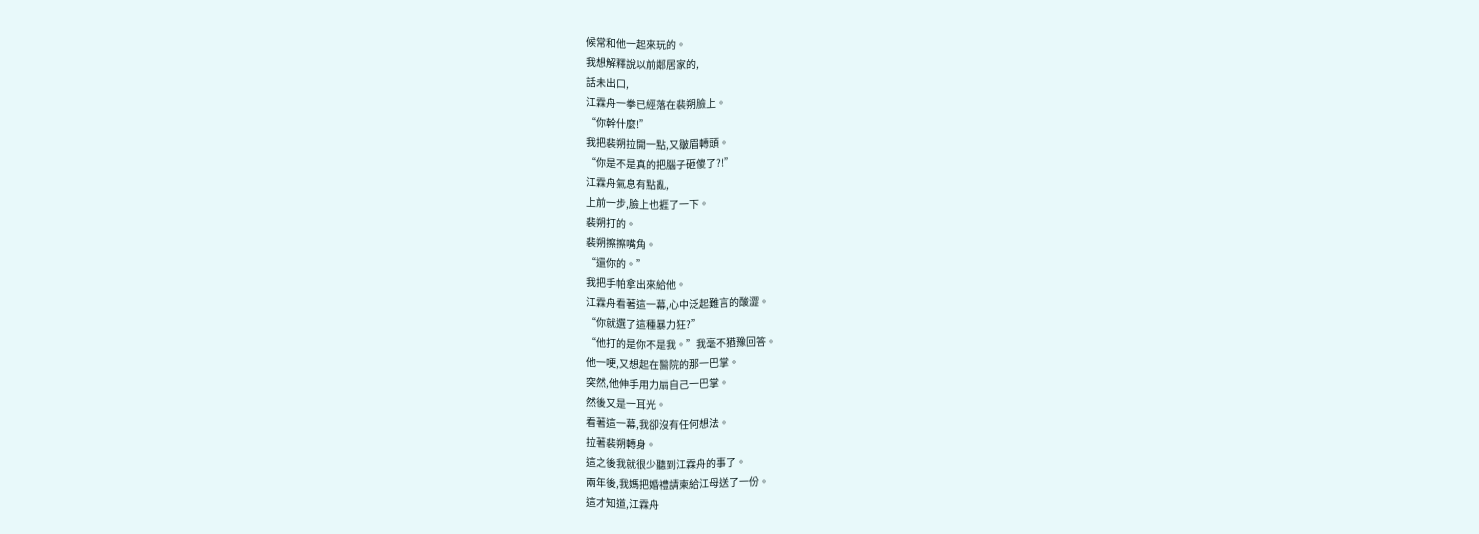候常和他一起來玩的。
我想解釋說以前鄰居家的,
話未出口,
江霖舟一拳已經落在裴朔臉上。
“你幹什麼!”
我把裴朔拉開一點,又皺眉轉頭。
“你是不是真的把腦子砸傻了?!”
江霖舟氣息有點亂,
上前一步,臉上也捱了一下。
裴朔打的。
裴朔擦擦嘴角。
“還你的。”
我把手帕拿出來給他。
江霖舟看著這一幕,心中泛起難言的酸澀。
“你就選了這種暴力狂?”
“他打的是你不是我。”我毫不猶豫回答。
他一哽,又想起在醫院的那一巴掌。
突然,他伸手用力扇自己一巴掌。
然後又是一耳光。
看著這一幕,我卻沒有任何想法。
拉著裴朔轉身。
這之後我就很少聽到江霖舟的事了。
兩年後,我媽把婚禮請柬給江母送了一份。
這才知道,江霖舟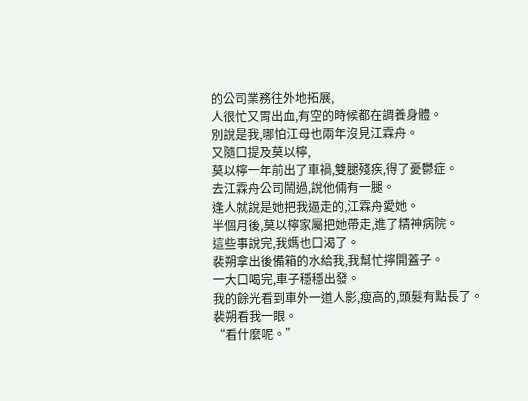的公司業務往外地拓展,
人很忙又胃出血,有空的時候都在調養身體。
別說是我,哪怕江母也兩年沒見江霖舟。
又隨口提及莫以檸,
莫以檸一年前出了車禍,雙腿殘疾,得了憂鬱症。
去江霖舟公司鬧過,說他倆有一腿。
逢人就說是她把我逼走的,江霖舟愛她。
半個月後,莫以檸家屬把她帶走,進了精神病院。
這些事說完,我媽也口渴了。
裴朔拿出後備箱的水給我,我幫忙擰開蓋子。
一大口喝完,車子穩穩出發。
我的餘光看到車外一道人影,瘦高的,頭髮有點長了。
裴朔看我一眼。
“看什麼呢。”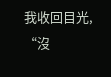我收回目光,
“沒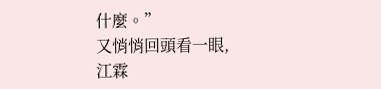什麼。”
又悄悄回頭看一眼,
江霖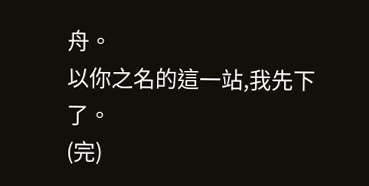舟。
以你之名的這一站,我先下了。
(完)